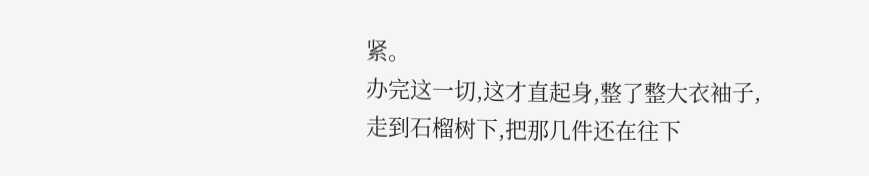紧。
办完这一切,这才直起身,整了整大衣袖子,走到石榴树下,把那几件还在往下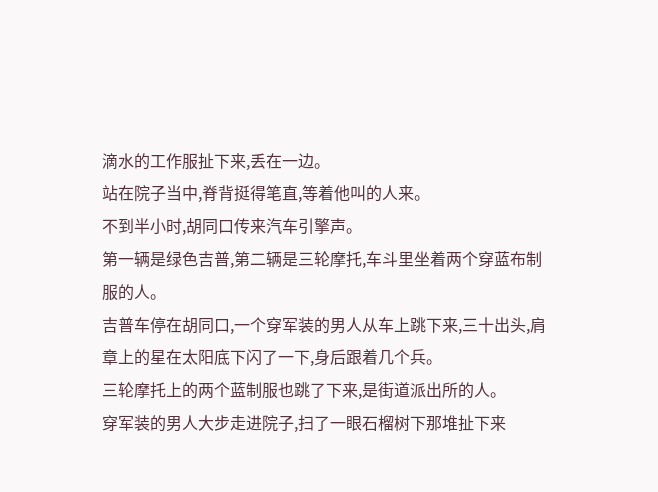滴水的工作服扯下来,丢在一边。
站在院子当中,脊背挺得笔直,等着他叫的人来。
不到半小时,胡同口传来汽车引擎声。
第一辆是绿色吉普,第二辆是三轮摩托,车斗里坐着两个穿蓝布制服的人。
吉普车停在胡同口,一个穿军装的男人从车上跳下来,三十出头,肩章上的星在太阳底下闪了一下,身后跟着几个兵。
三轮摩托上的两个蓝制服也跳了下来,是街道派出所的人。
穿军装的男人大步走进院子,扫了一眼石榴树下那堆扯下来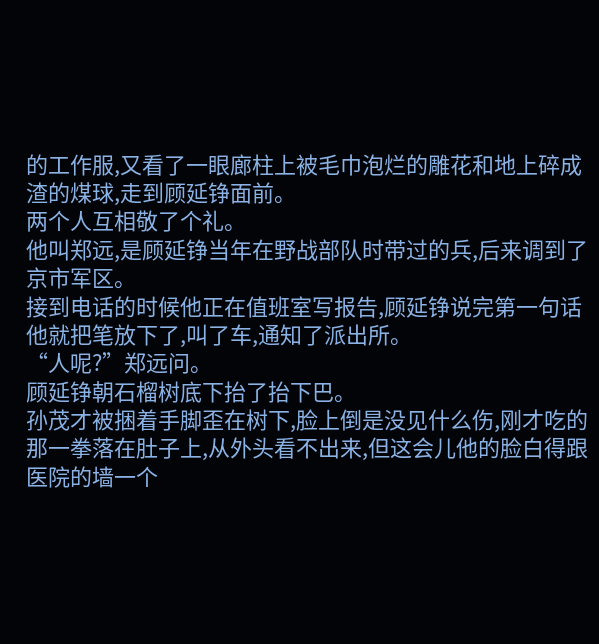的工作服,又看了一眼廊柱上被毛巾泡烂的雕花和地上碎成渣的煤球,走到顾延铮面前。
两个人互相敬了个礼。
他叫郑远,是顾延铮当年在野战部队时带过的兵,后来调到了京市军区。
接到电话的时候他正在值班室写报告,顾延铮说完第一句话他就把笔放下了,叫了车,通知了派出所。
“人呢?”郑远问。
顾延铮朝石榴树底下抬了抬下巴。
孙茂才被捆着手脚歪在树下,脸上倒是没见什么伤,刚才吃的那一拳落在肚子上,从外头看不出来,但这会儿他的脸白得跟医院的墙一个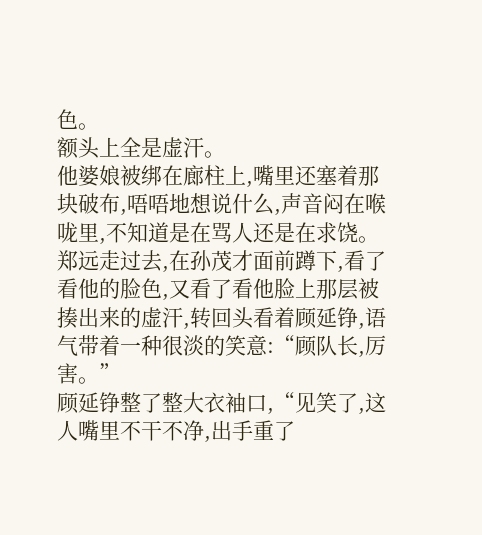色。
额头上全是虚汗。
他婆娘被绑在廊柱上,嘴里还塞着那块破布,唔唔地想说什么,声音闷在喉咙里,不知道是在骂人还是在求饶。
郑远走过去,在孙茂才面前蹲下,看了看他的脸色,又看了看他脸上那层被揍出来的虚汗,转回头看着顾延铮,语气带着一种很淡的笑意:“顾队长,厉害。”
顾延铮整了整大衣袖口,“见笑了,这人嘴里不干不净,出手重了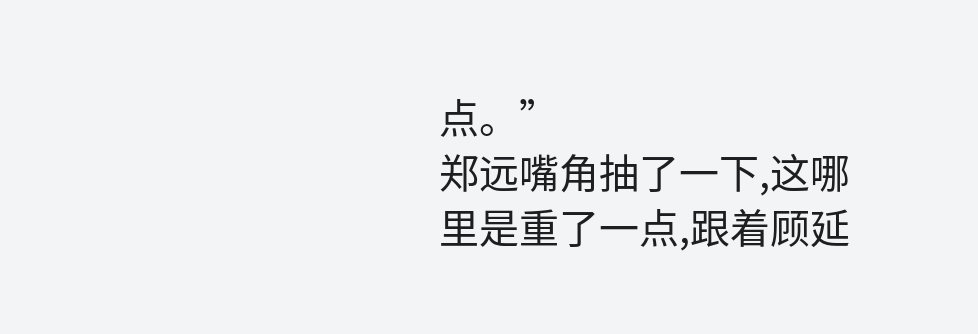点。”
郑远嘴角抽了一下,这哪里是重了一点,跟着顾延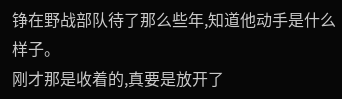铮在野战部队待了那么些年,知道他动手是什么样子。
刚才那是收着的,真要是放开了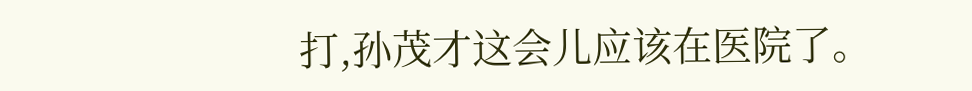打,孙茂才这会儿应该在医院了。